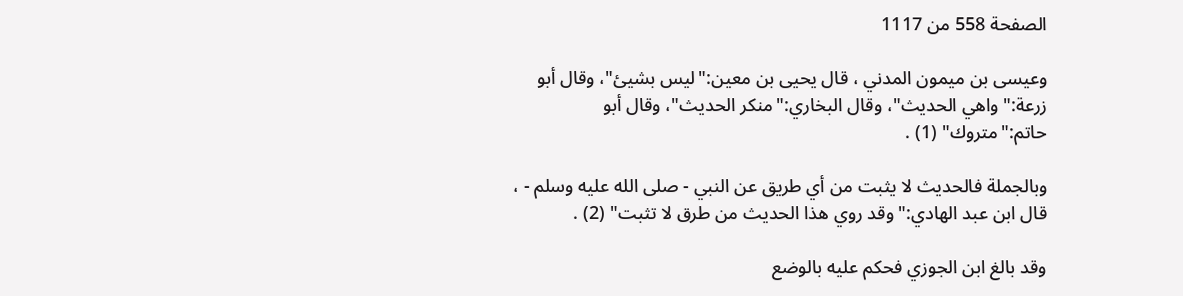الصفحة 558 من 1117

وعيسى بن ميمون المدني ، قال يحيى بن معين:"ليس بشيئ"، وقال أبو زرعة:"واهي الحديث"، وقال البخاري:"منكر الحديث"، وقال أبو حاتم:"متروك" (1) .

وبالجملة فالحديث لا يثبت من أي طريق عن النبي - صلى الله عليه وسلم - ، قال ابن عبد الهادي:"وقد روي هذا الحديث من طرق لا تثبت" (2) .

وقد بالغ ابن الجوزي فحكم عليه بالوضع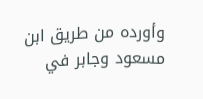وأورده من طريق ابن مسعود وجابر في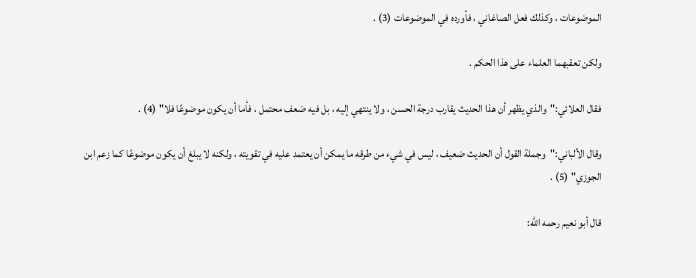الموضوعات ، وكذلك فعل الصاغاني ، فأورده في الموضوعات (3) .

ولكن تعقبهما العلماء على هذا الحكم .

فقال العلائي:"والذي يظهر أن هذا الحديث يقارب درجة الحسن ، ولا ينتهي إليه ، بل فيه ضعف محتمل ، فأما أن يكون موضوعًا فلا" (4) .

وقال الألباني:"وجملة القول أن الحديث ضعيف ، ليس في شيء من طرقه ما يمكن أن يعتمد عليه في تقويته ، ولكنه لا يبلغ أن يكون موضوعًا كما زعم ابن الجوزي" (5) .

قال أبو نعيم رحمه الله: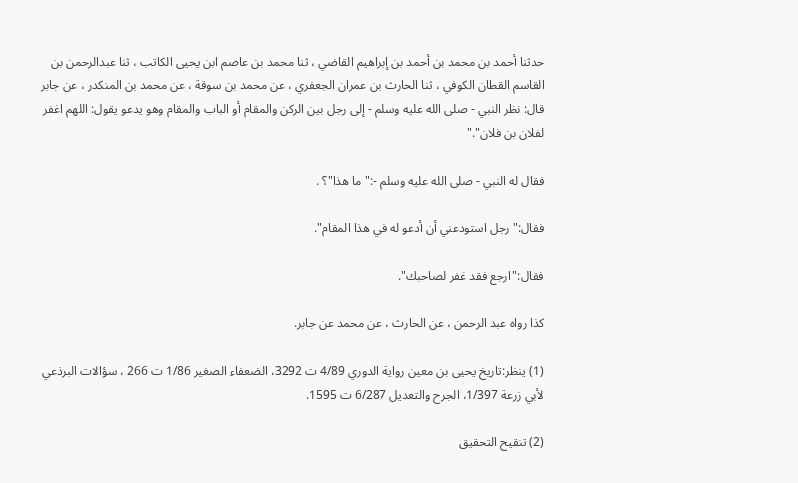حدثنا أحمد بن محمد بن أحمد بن إبراهيم القاضي ، ثنا محمد بن عاصم ابن يحيى الكاتب ، ثنا عبدالرحمن بن القاسم القطان الكوفي ، ثنا الحارث بن عمران الجعفري ، عن محمد بن سوقة ، عن محمد بن المنكدر ، عن جابر قال: نظر النبي - صلى الله عليه وسلم - إلى رجل بين الركن والمقام أو الباب والمقام وهو يدعو يقول: اللهم اغفر لفلان بن فلان"."

فقال له النبي - صلى الله عليه وسلم -:"ما هذا"؟ .

فقال:"رجل استودعني أن أدعو له في هذا المقام".

فقال:"ارجع فقد غفر لصاحبك".

كذا رواه عبد الرحمن ، عن الحارث ، عن محمد عن جابر.

(1) ينظر:تاريخ يحيى بن معين رواية الدوري 4/89 ت 3292، الضعفاء الصغير 1/86 ت 266 ، سؤالات البرذعي لأبي زرعة 1/397، الجرح والتعديل 6/287 ت 1595.

(2) تنقيح التحقيق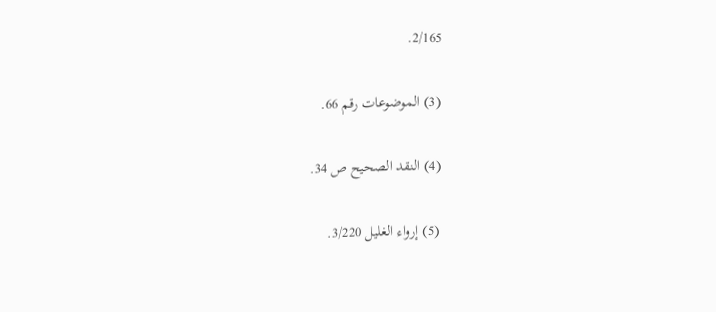2/165.

(3) الموضوعات رقم 66.

(4) النقد الصحيح ص 34.

(5) إرواء الغليل 3/220.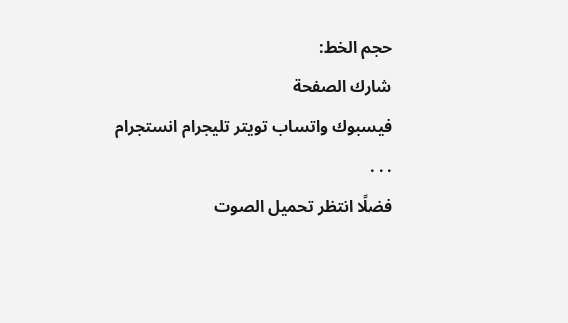حجم الخط:
شارك الصفحة
فيسبوك واتساب تويتر تليجرام انستجرام
. . .
فضلًا انتظر تحميل الصوت